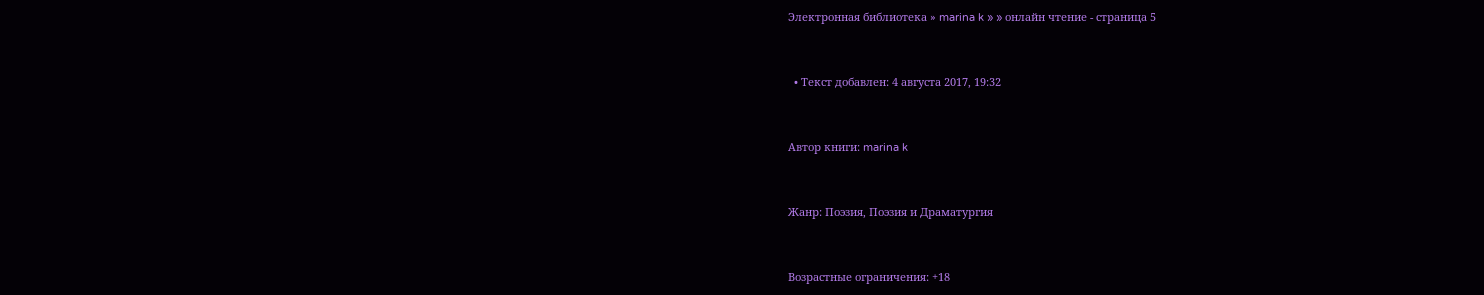Электронная библиотека » marina k » » онлайн чтение - страница 5


  • Текст добавлен: 4 августа 2017, 19:32


Автор книги: marina k


Жанр: Поэзия, Поэзия и Драматургия


Возрастные ограничения: +18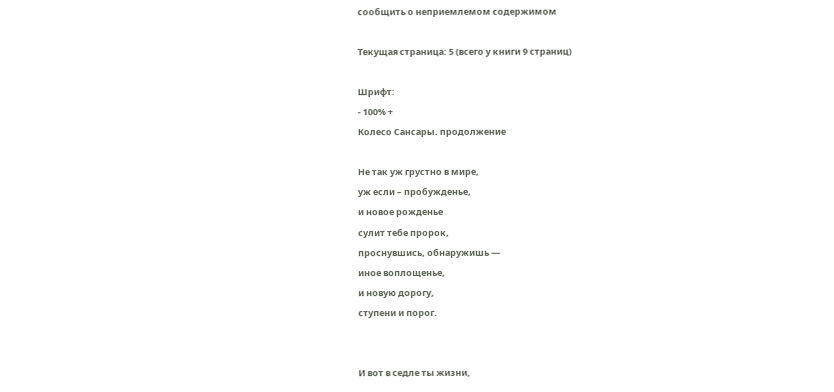сообщить о неприемлемом содержимом

Текущая страница: 5 (всего у книги 9 страниц)

Шрифт:
- 100% +
Колесо Сансары. продолжение

Не так уж грустно в мире,
уж если – пробужденье,
и новое рожденье
сулит тебе пророк,
проснувшись, обнаружишь —
иное воплощенье,
и новую дорогу,
ступени и порог.


И вот в седле ты жизни,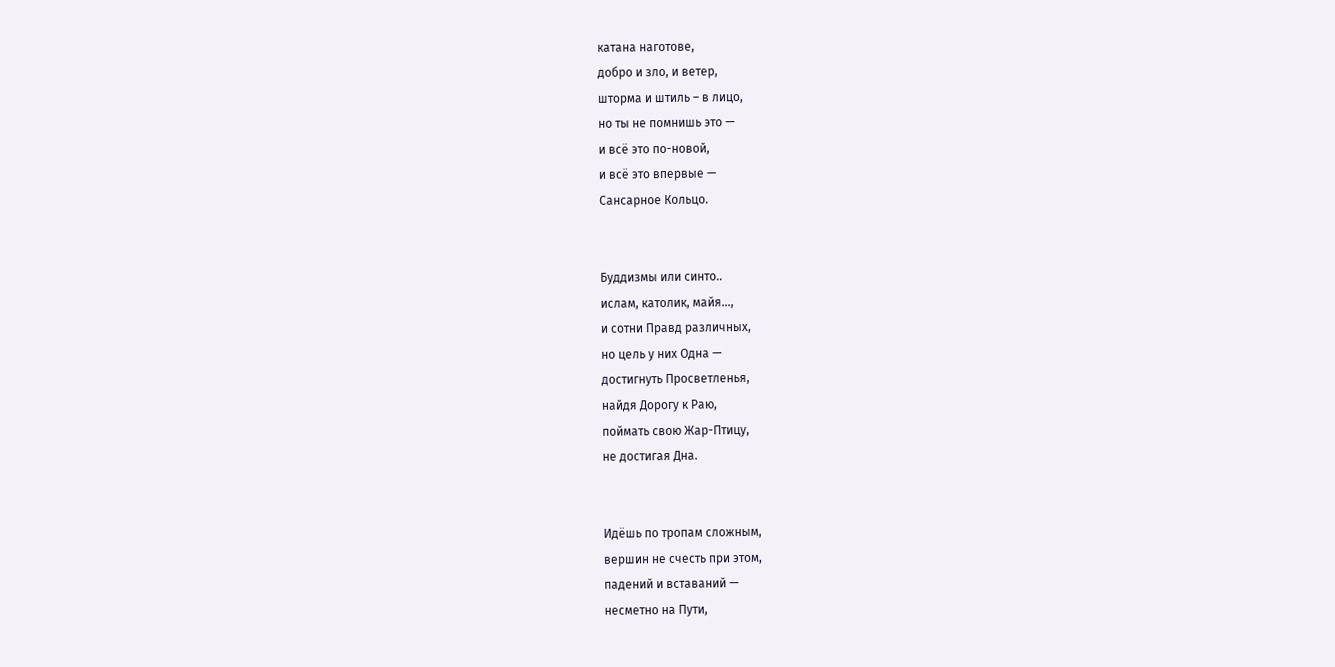катана наготове,
добро и зло, и ветер,
шторма и штиль – в лицо,
но ты не помнишь это —
и всё это по-новой,
и всё это впервые —
Cансарное Кольцо.


Буддизмы или синто..
ислам, католик, майя…,
и сотни Правд различных,
но цель у них Одна —
достигнуть Просветленья,
найдя Дорогу к Раю,
поймать свою Жар-Птицу,
не достигая Дна.


Идёшь по тропам сложным,
вершин не счесть при этом,
падений и вставаний —
несметно на Пути,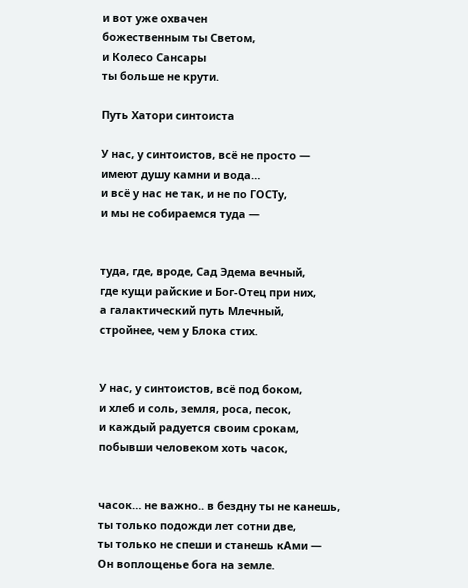и вот уже охвачен
божественным ты Светом,
и Колесо Сансары
ты больше не крути.

Путь Хатори синтоиста

У нас, у синтоистов, всё не просто —
имеют душу камни и вода…
и всё у нас не так, и не по ГОСТу,
и мы не собираемся туда —


туда, где, вроде, Сад Эдема вечный,
где кущи райские и Бог-Отец при них,
а галактический путь Млечный,
стройнее, чем у Блока стих.


У нас, у синтоистов, всё под боком,
и хлеб и соль, земля, роса, песок,
и каждый радуется своим срокам,
побывши человеком хоть часок,


часок… не важно.. в бездну ты не канешь,
ты только подожди лет сотни две,
ты только не спеши и станешь кАми —
Он воплощенье бога на земле.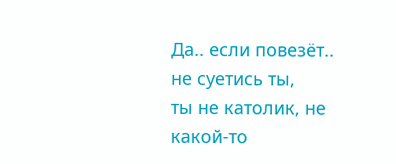Да.. если повезёт.. не суетись ты,
ты не католик, не какой-то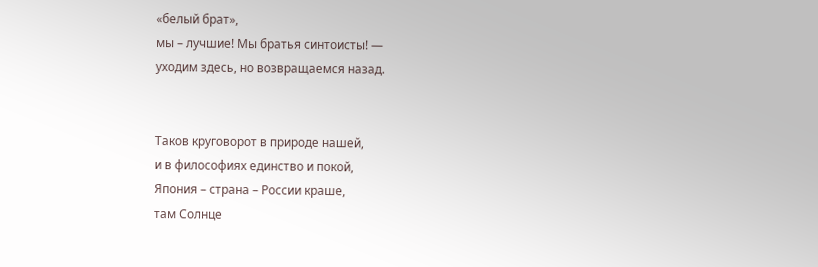«белый брат»,
мы – лучшие! Мы братья синтоисты! —
уходим здесь, но возвращаемся назад.


Таков круговорот в природе нашей,
и в философиях единство и покой,
Япония – страна – России краше,
там Солнце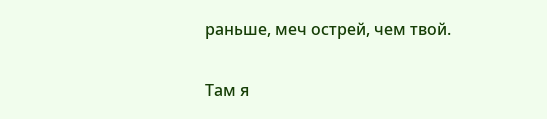раньше, меч острей, чем твой.


Там я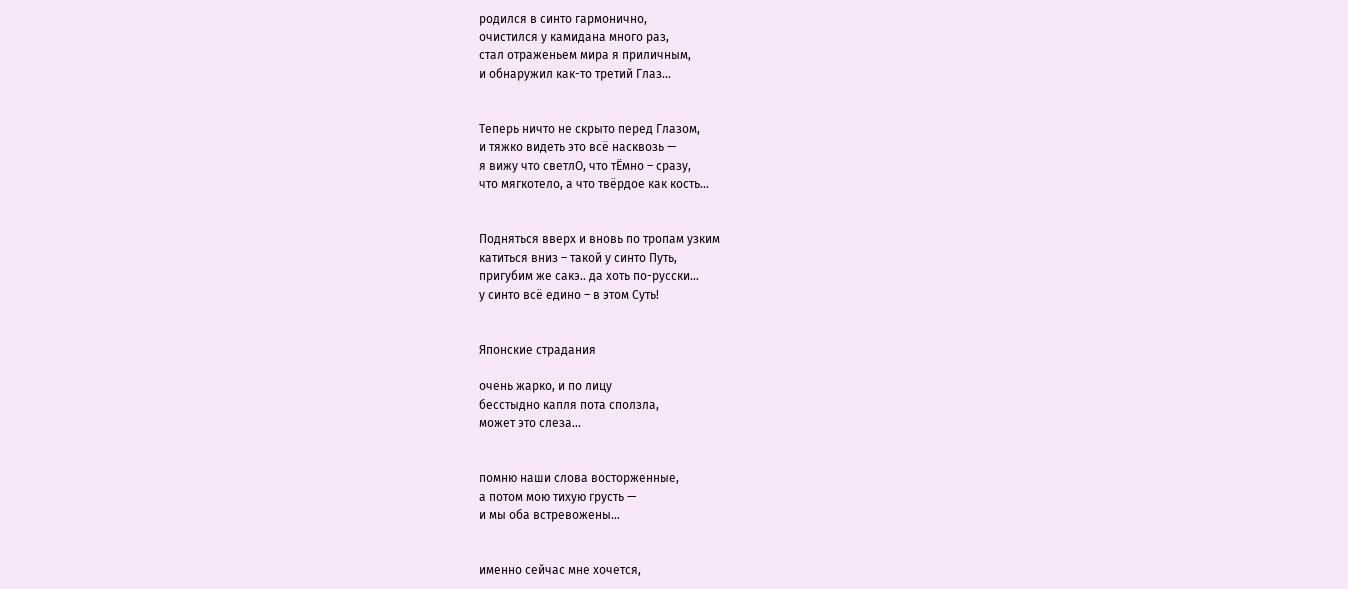родился в синто гармонично,
очистился у камидана много раз,
стал отраженьем мира я приличным,
и обнаружил как-то третий Глаз…


Теперь ничто не скрыто перед Глазом,
и тяжко видеть это всё насквозь —
я вижу что светлО, что тЁмно – сразу,
что мягкотело, а что твёрдое как кость…


Подняться вверх и вновь по тропам узким
катиться вниз – такой у синто Путь,
пригубим же сакэ.. да хоть по-русски…
у синто всё едино – в этом Суть!


Японские страдания

очень жарко, и по лицу
бесстыдно капля пота сползла,
может это слеза…


помню наши слова восторженные,
а потом мою тихую грусть —
и мы оба встревожены…


именно сейчас мне хочется,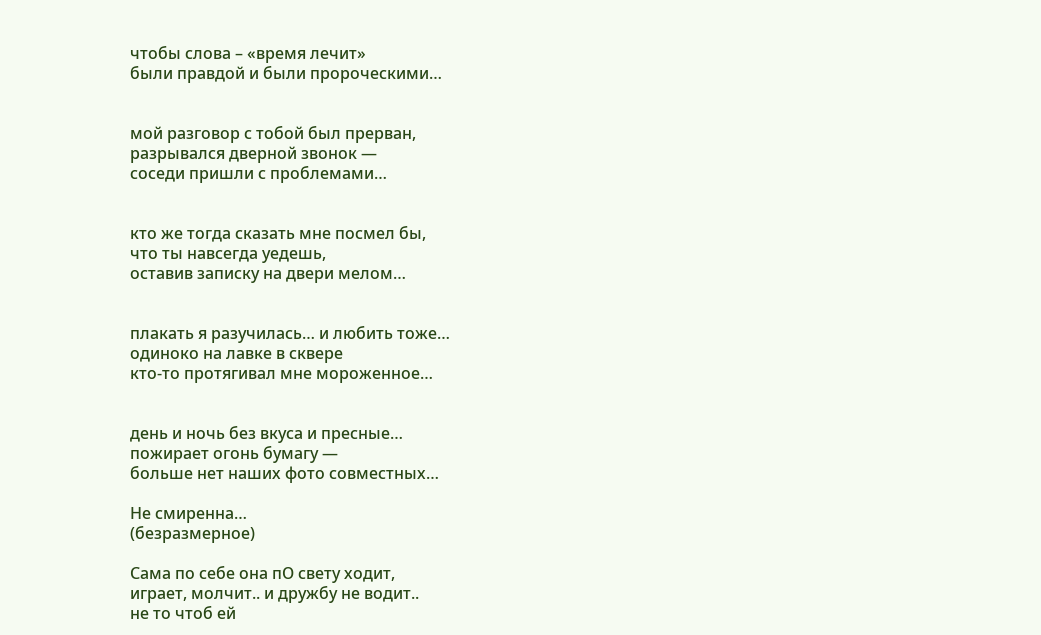чтобы слова – «время лечит»
были правдой и были пророческими…


мой разговор с тобой был прерван,
разрывался дверной звонок —
соседи пришли с проблемами…


кто же тогда сказать мне посмел бы,
что ты навсегда уедешь,
оставив записку на двери мелом…


плакать я разучилась… и любить тоже…
одиноко на лавке в сквере
кто-то протягивал мне мороженное…


день и ночь без вкуса и пресные…
пожирает огонь бумагу —
больше нет наших фото совместных…

Не смиренна…
(безразмерное)

Сама по себе она пО свету ходит,
играет, молчит.. и дружбу не водит..
не то чтоб ей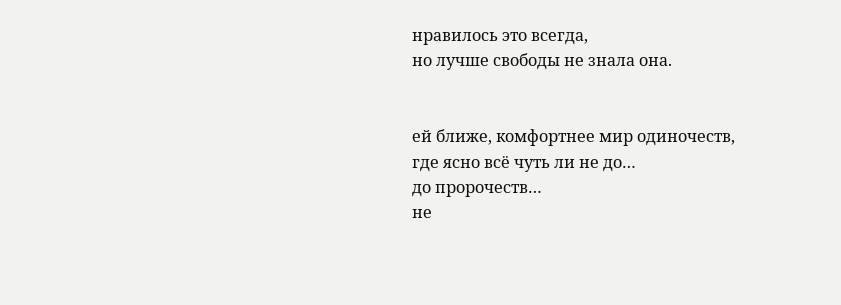нравилось это всегда,
но лучше свободы не знала она.


ей ближе, комфортнее мир одиночеств,
где ясно всё чуть ли не до…
до пророчеств…
не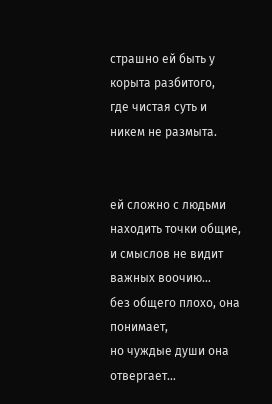страшно ей быть у корыта разбитого,
где чистая суть и никем не размыта.


ей сложно с людьми находить точки общие,
и смыслов не видит важных воочию…
без общего плохо, она понимает,
но чуждые души она отвергает…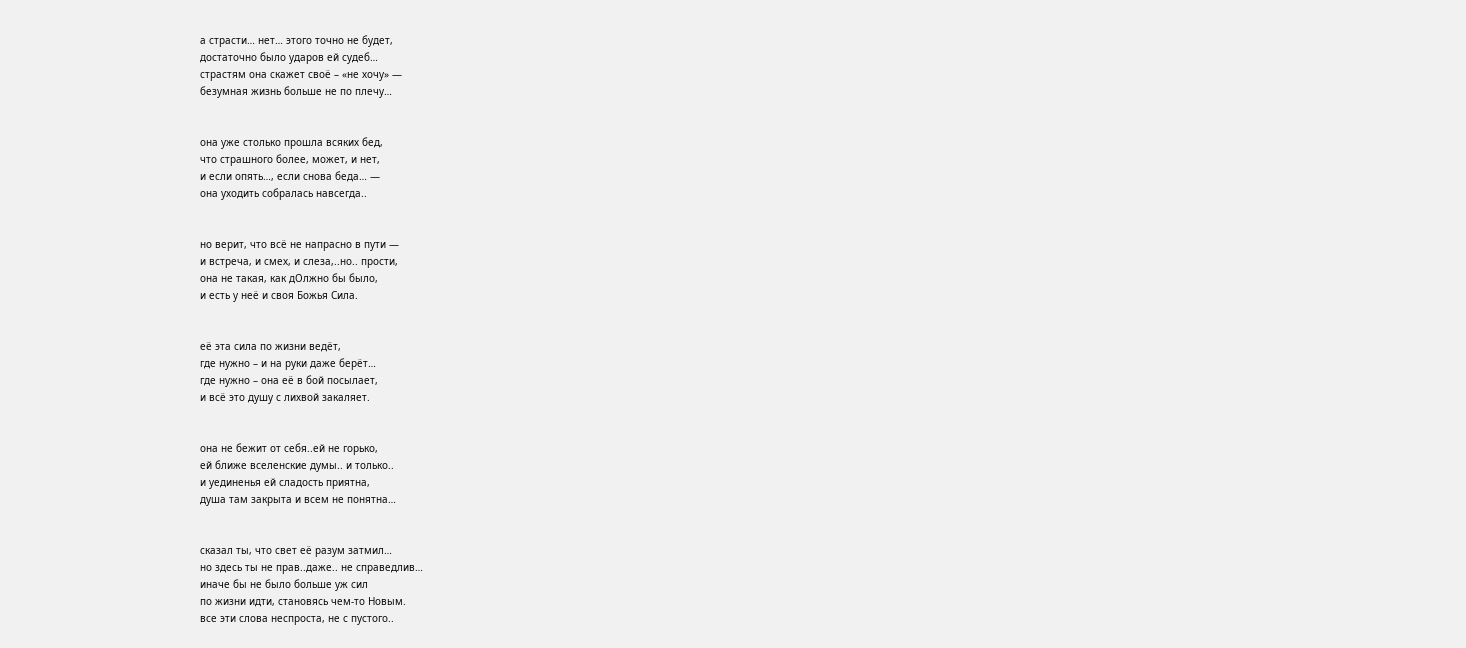а страсти… нет… этого точно не будет,
достаточно было ударов ей судеб…
страстям она скажет своё – «не хочу» —
безумная жизнь больше не по плечу…


она уже столько прошла всяких бед,
что страшного более, может, и нет,
и если опять…, если снова беда… —
она уходить собралась навсегда..


но верит, что всё не напрасно в пути —
и встреча, и смех, и слеза,..но.. прости,
она не такая, как дОлжно бы было,
и есть у неё и своя Божья Сила.


её эта сила по жизни ведёт,
где нужно – и на руки даже берёт…
где нужно – она её в бой посылает,
и всё это душу с лихвой закаляет.


она не бежит от себя..ей не горько,
ей ближе вселенские думы.. и только..
и уединенья ей сладость приятна,
душа там закрыта и всем не понятна…


сказал ты, что свет её разум затмил…
но здесь ты не прав..даже.. не справедлив…
иначе бы не было больше уж сил
по жизни идти, становясь чем-то Новым.
все эти слова неспроста, не с пустого..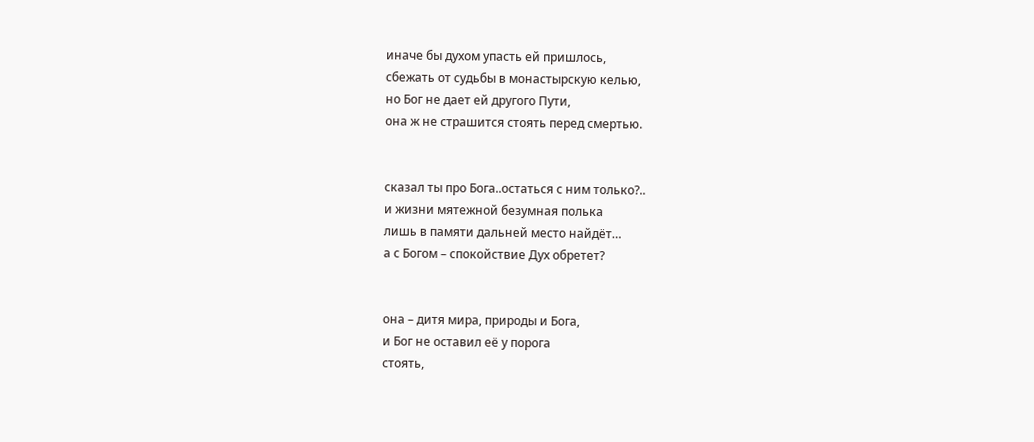иначе бы духом упасть ей пришлось,
сбежать от судьбы в монастырскую келью,
но Бог не дает ей другого Пути,
она ж не страшится стоять перед смертью.


сказал ты про Бога..остаться с ним только?..
и жизни мятежной безумная полька
лишь в памяти дальней место найдёт…
а с Богом – спокойствие Дух обретет?


она – дитя мира, природы и Бога,
и Бог не оставил её у порога
стоять,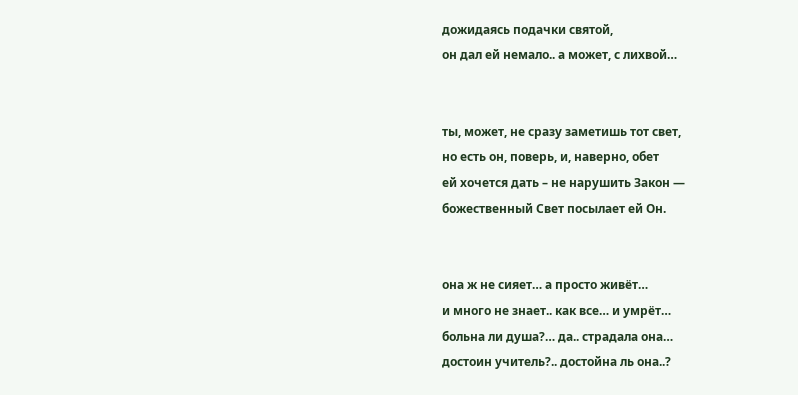дожидаясь подачки святой,
он дал ей немало.. а может, с лихвой…


ты, может, не сразу заметишь тот свет,
но есть он, поверь, и, наверно, обет
ей хочется дать – не нарушить Закон —
божественный Свет посылает ей Он.


она ж не сияет… а просто живёт…
и много не знает.. как все… и умрёт…
больна ли душа?… да.. страдала она…
достоин учитель?.. достойна ль она..?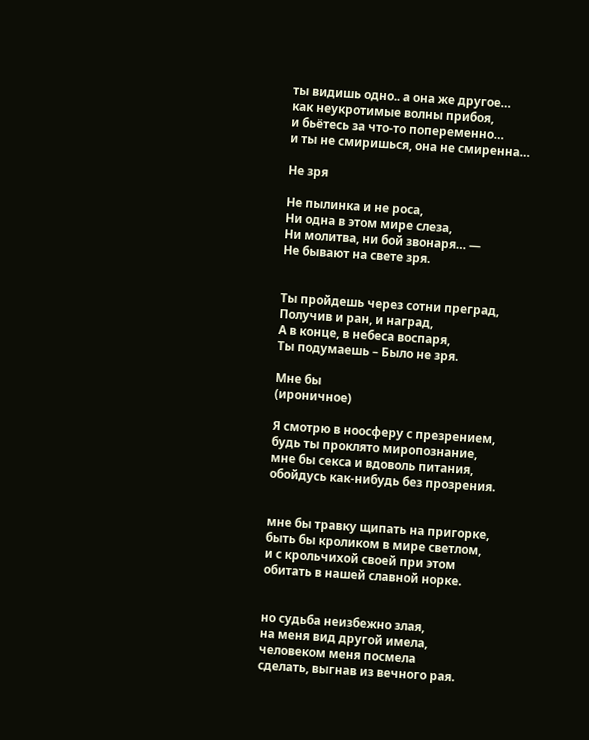ты видишь одно.. а она же другое…
как неукротимые волны прибоя,
и бьётесь за что-то попеременно…
и ты не смиришься, она не смиренна…

Не зря

Не пылинка и не роса,
Ни одна в этом мире слеза,
Ни молитва, ни бой звонаря… —
Не бывают на свете зря.


Ты пройдешь через сотни преград,
Получив и ран, и наград,
А в конце, в небеса воспаря,
Ты подумаешь – Было не зря.

Мне бы
(ироничное)

Я смотрю в ноосферу с презрением,
будь ты проклято миропознание,
мне бы секса и вдоволь питания,
обойдусь как-нибудь без прозрения.


мне бы травку щипать на пригорке,
быть бы кроликом в мире светлом,
и с крольчихой своей при этом
обитать в нашей славной норке.


но судьба неизбежно злая,
на меня вид другой имела,
человеком меня посмела
сделать, выгнав из вечного рая.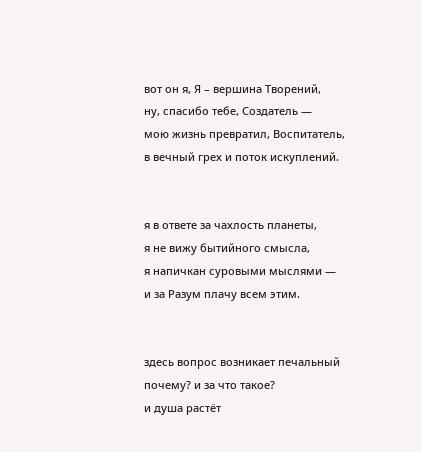вот он я, Я – вершина Творений,
ну, спасибо тебе, Создатель —
мою жизнь превратил, Воспитатель,
в вечный грех и поток искуплений.


я в ответе за чахлость планеты,
я не вижу бытийного смысла,
я напичкан суровыми мыслями —
и за Разум плачу всем этим.


здесь вопрос возникает печальный
почему? и за что такое?
и душа растёт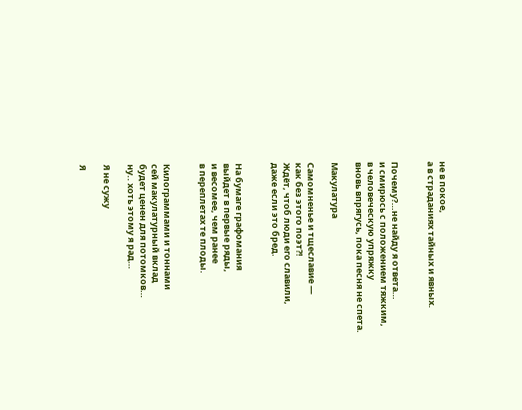не в покое,
а в страданиях тайных и явных.


Почему?…не найду я ответа…
и смирюсь с положением тяжким,
в человеческую упряжку
вновь впрягусь, пока песня не спета.

Макулатура

Самомненье и тщеславие —
как без этого поэт?!
Ждёт, чтоб люди его славили,
даже если это бред.


На бумаге графомания
выйдет в первые ряды,
и весомее, чем ранее
в переплетах те плоды.


Килограммами и тоннами
сей макулатурный вклад
будет ценен для потомков…
ну.. хоть этому я рад…

Я не сужу

Я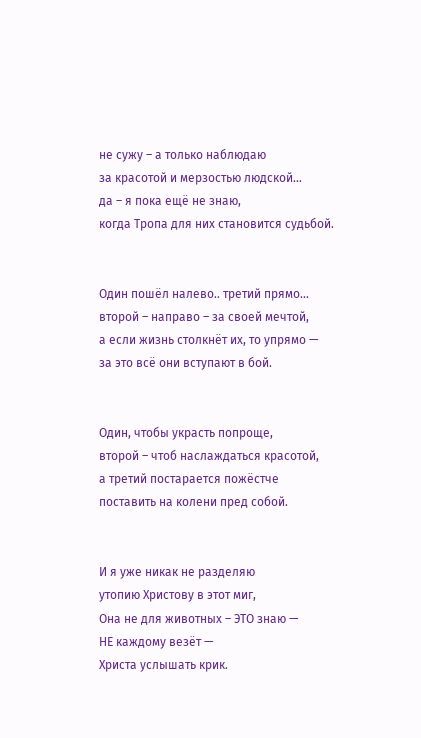не сужу – а только наблюдаю
за красотой и мерзостью людской…
да – я пока ещё не знаю,
когда Тропа для них становится судьбой.


Один пошёл налево.. третий прямо…
второй – направо – за своей мечтой,
а если жизнь столкнёт их, то упрямо —
за это всё они вступают в бой.


Один, чтобы украсть попроще,
второй – чтоб наслаждаться красотой,
а третий постарается пожёстче
поставить на колени пред собой.


И я уже никак не разделяю
утопию Христову в этот миг,
Она не для животных – ЭТО знаю —
НЕ каждому везёт —
Христа услышать крик.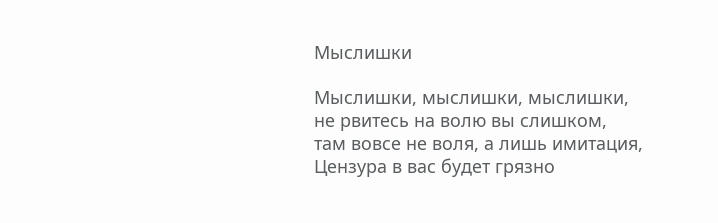Мыслишки

Мыслишки, мыслишки, мыслишки,
не рвитесь на волю вы слишком,
там вовсе не воля, а лишь имитация,
Цензура в вас будет грязно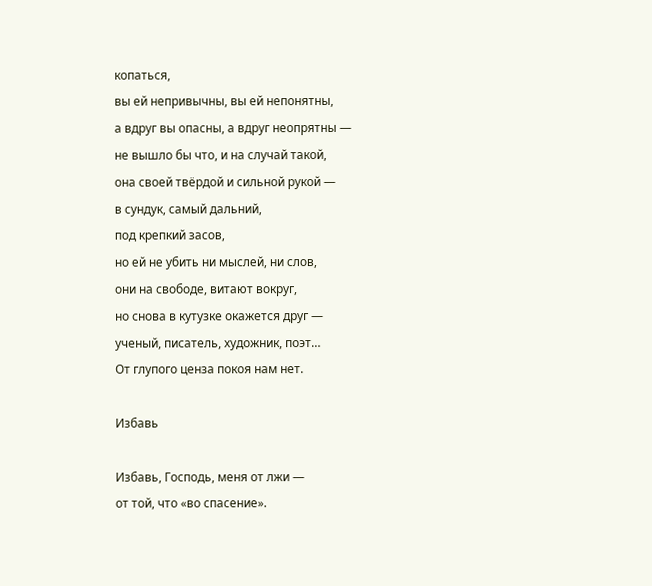копаться,
вы ей непривычны, вы ей непонятны,
а вдруг вы опасны, а вдруг неопрятны —
не вышло бы что, и на случай такой,
она своей твёрдой и сильной рукой —
в сундук, самый дальний,
под крепкий засов,
но ей не убить ни мыслей, ни слов,
они на свободе, витают вокруг,
но снова в кутузке окажется друг —
ученый, писатель, художник, поэт…
От глупого ценза покоя нам нет.

Избавь

Избавь, Господь, меня от лжи —
от той, что «во спасение».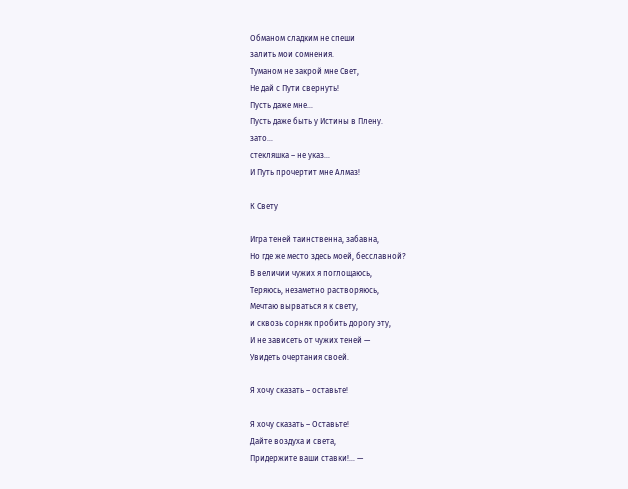Обманом сладким не спеши
залить мои сомнения.
Туманом не закрой мне Свет,
Не дай с Пути свернуть!
Пусть даже мне…
Пусть даже быть у Истины в Плену.
зато…
стекляшка – не указ…
И Путь прочертит мне Алмаз!

К Свету

Игра теней таинственна, забавна,
Но где же место здесь моей, бесславной?
В величии чужих я поглощаюсь,
Теряюсь, незаметно растворяюсь,
Мечтаю вырваться я к свету,
и сквозь сорняк пробить дорогу эту,
И не зависеть от чужих теней —
Увидеть очертания своей.

Я хочу сказать – оставьте!

Я хочу сказать – Оставьте!
Дайте воздуха и света,
Придержите ваши ставки!… —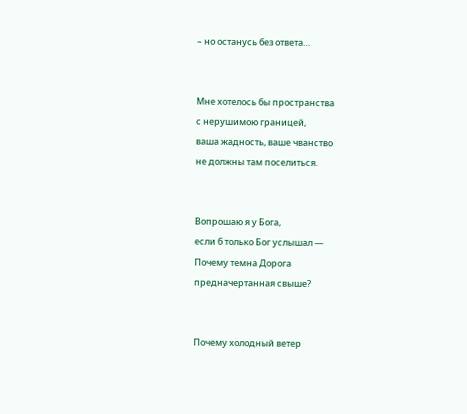– но останусь без ответа…


Мне хотелось бы пространства
с нерушимою границей,
ваша жадность, ваше чванство
не должны там поселиться.


Вопрошаю я у Бога,
если б только Бог услышал —
Почему темна Дорога
предначертанная свыше?


Почему холодный ветер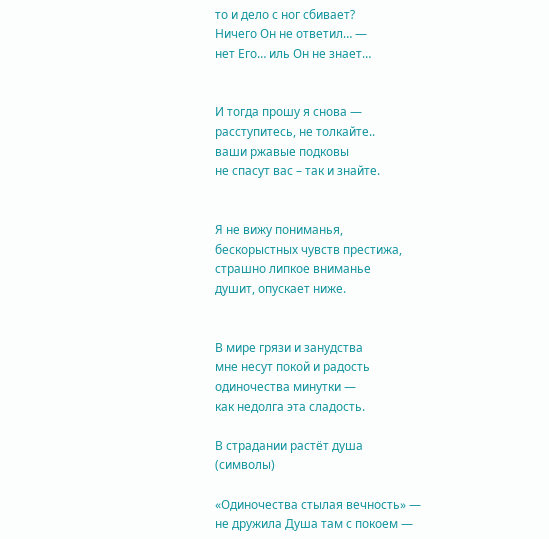то и дело с ног сбивает?
Ничего Он не ответил… —
нет Его… иль Он не знает…


И тогда прошу я снова —
расступитесь, не толкайте..
ваши ржавые подковы
не спасут вас – так и знайте.


Я не вижу пониманья,
бескорыстных чувств престижа,
страшно липкое вниманье
душит, опускает ниже.


В мире грязи и занудства
мне несут покой и радость
одиночества минутки —
как недолга эта сладость.

В страдании растёт душа
(символы)

«Одиночества стылая вечность» —
не дружила Душа там с покоем —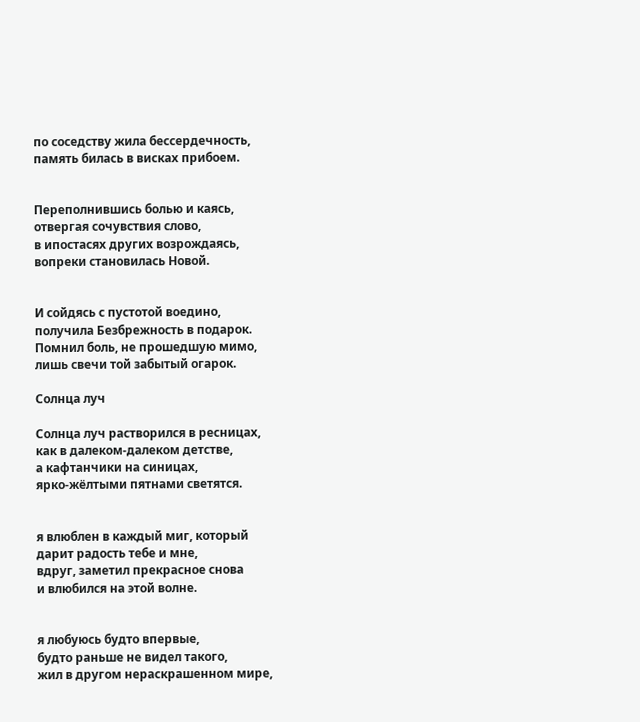по соседству жила бессердечность,
память билась в висках прибоем.


Переполнившись болью и каясь,
отвергая сочувствия слово,
в ипостасях других возрождаясь,
вопреки становилась Новой.


И сойдясь с пустотой воедино,
получила Безбрежность в подарок.
Помнил боль, не прошедшую мимо,
лишь свечи той забытый огарок.

Солнца луч

Солнца луч растворился в ресницах,
как в далеком-далеком детстве,
а кафтанчики на синицах,
ярко-жёлтыми пятнами светятся.


я влюблен в каждый миг, который
дарит радость тебе и мне,
вдруг, заметил прекрасное снова
и влюбился на этой волне.


я любуюсь будто впервые,
будто раньше не видел такого,
жил в другом нераскрашенном мире,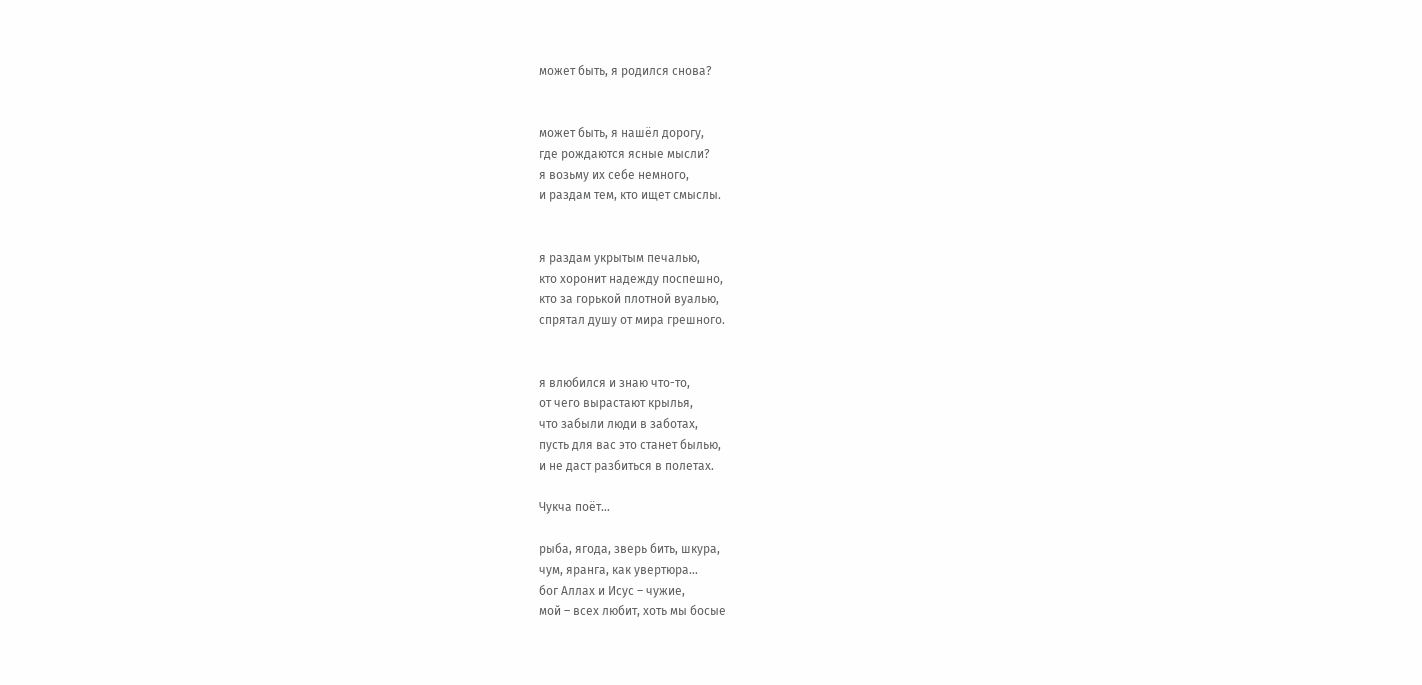может быть, я родился снова?


может быть, я нашёл дорогу,
где рождаются ясные мысли?
я возьму их себе немного,
и раздам тем, кто ищет смыслы.


я раздам укрытым печалью,
кто хоронит надежду поспешно,
кто за горькой плотной вуалью,
спрятал душу от мира грешного.


я влюбился и знаю что-то,
от чего вырастают крылья,
что забыли люди в заботах,
пусть для вас это станет былью,
и не даст разбиться в полетах.

Чукча поёт…

рыба, ягода, зверь бить, шкура,
чум, яранга, как увертюра…
бог Аллах и Исус – чужие,
мой – всех любит, хоть мы босые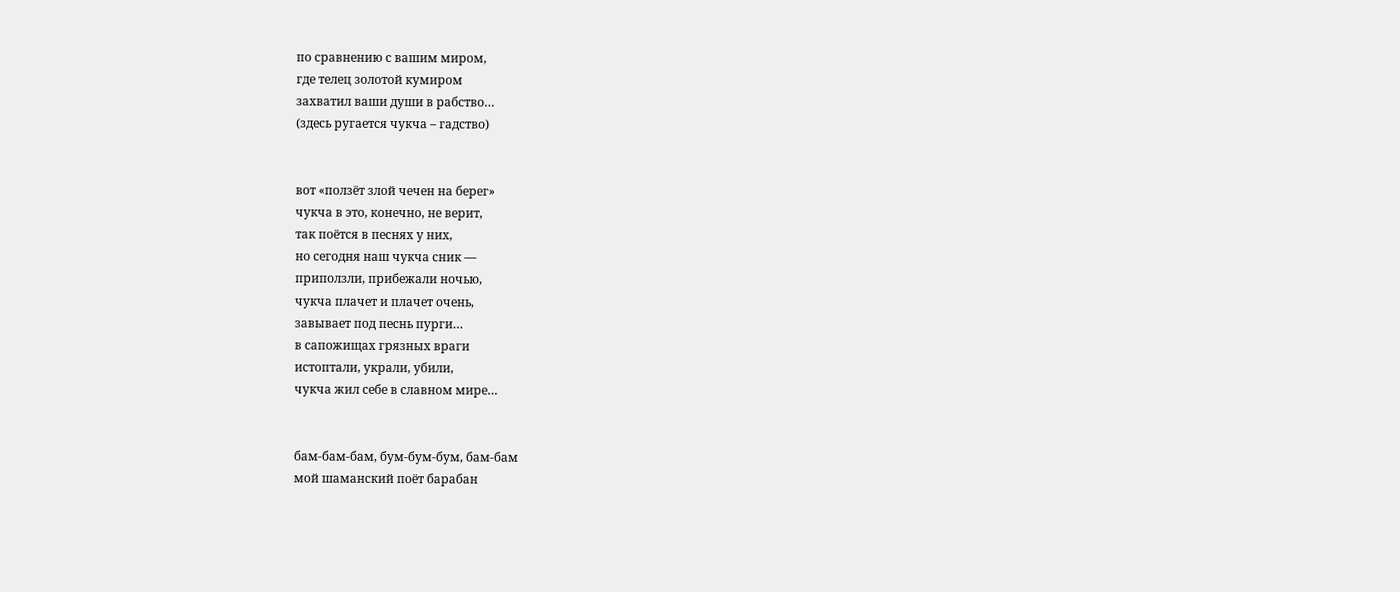по сравнению с вашим миром,
где телец золотой кумиром
захватил ваши души в рабство…
(здесь ругается чукча – гадство)


вот «ползёт злой чечен на берег»
чукча в это, конечно, не верит,
так поётся в песнях у них,
но сегодня наш чукча сник —
приползли, прибежали ночью,
чукча плачет и плачет очень,
завывает под песнь пурги…
в сапожищах грязных враги
истоптали, украли, убили,
чукча жил себе в славном мире…


бам-бам-бам, бум-бум-бум, бам-бам
мой шаманский поёт барабан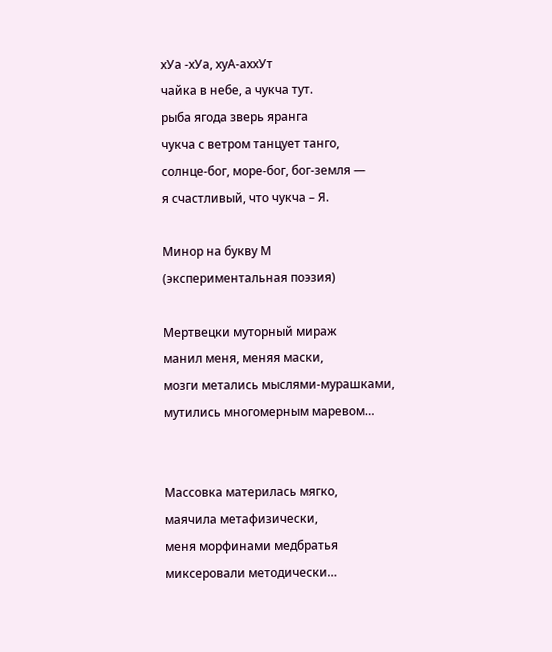хУа -хУа, хуА-аххУт
чайка в небе, а чукча тут.
рыба ягода зверь яранга
чукча с ветром танцует танго,
солнце-бог, море-бог, бог-земля —
я счастливый, что чукча – Я.

Минор на букву М
(экспериментальная поэзия)

Мертвецки муторный мираж
манил меня, меняя маски,
мозги метались мыслями-мурашками,
мутились многомерным маревом…


Массовка материлась мягко,
маячила метафизически,
меня морфинами медбратья
миксеровали методически…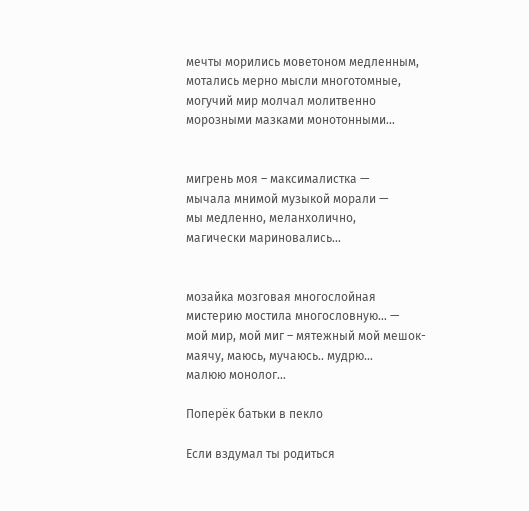мечты морились моветоном медленным,
мотались мерно мысли многотомные,
могучий мир молчал молитвенно
морозными мазками монотонными…


мигрень моя – максималистка —
мычала мнимой музыкой морали —
мы медленно, меланхолично,
магически мариновались…


мозайка мозговая многослойная
мистерию мостила многословную… —
мой мир, мой миг – мятежный мой мешок-
маячу, маюсь, мучаюсь.. мудрю…
малюю монолог…

Поперёк батьки в пекло

Если вздумал ты родиться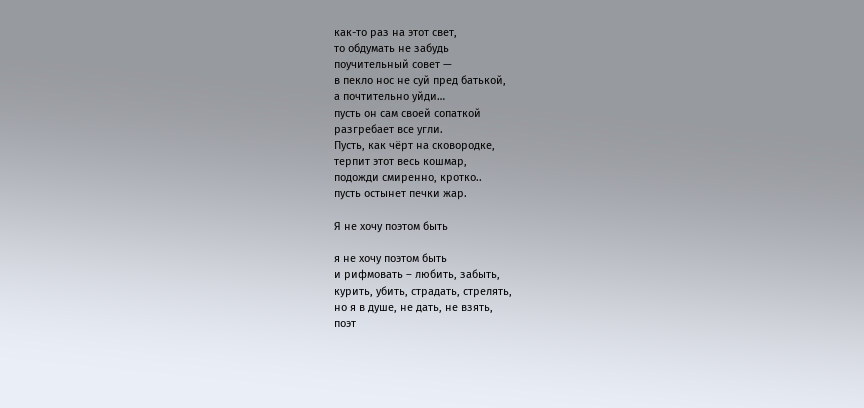как-то раз на этот свет,
то обдумать не забудь
поучительный совет —
в пекло нос не суй пред батькой,
а почтительно уйди…
пусть он сам своей сопаткой
разгребает все угли.
Пусть, как чёрт на сковородке,
терпит этот весь кошмар,
подожди смиренно, кротко..
пусть остынет печки жар.

Я не хочу поэтом быть

я не хочу поэтом быть
и рифмовать – любить, забыть,
курить, убить, страдать, стрелять,
но я в душе, не дать, не взять,
поэт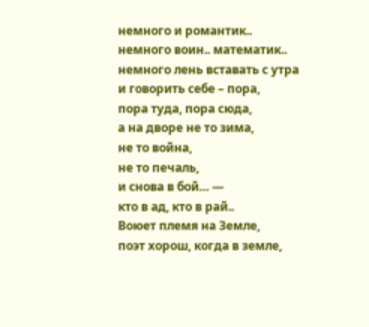немного и романтик..
немного воин.. математик..
немного лень вставать с утра
и говорить себе – пора,
пора туда, пора сюда,
а на дворе не то зима,
не то война,
не то печаль,
и снова в бой… —
кто в ад, кто в рай..
Воюет племя на Земле,
поэт хорош, когда в земле,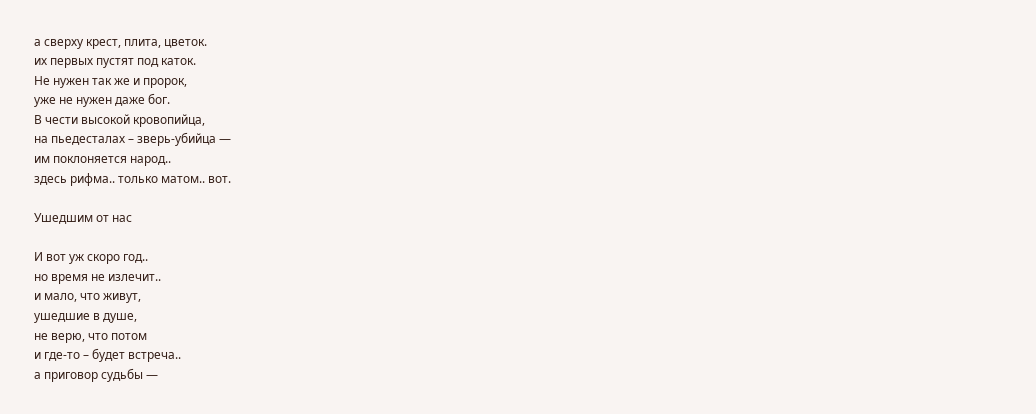а сверху крест, плита, цветок.
их первых пустят под каток.
Не нужен так же и пророк,
уже не нужен даже бог.
В чести высокой кровопийца,
на пьедесталах – зверь-убийца —
им поклоняется народ..
здесь рифма.. только матом.. вот.

Ушедшим от нас

И вот уж скоро год..
но время не излечит..
и мало, что живут,
ушедшие в душе,
не верю, что потом
и где-то – будет встреча..
а приговор судьбы —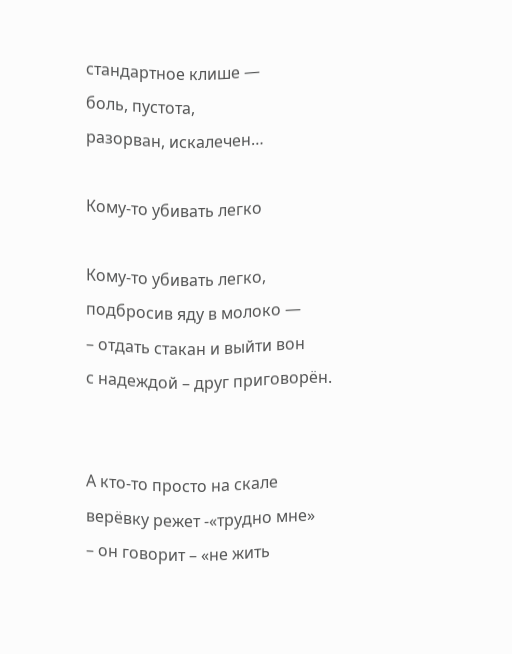стандартное клише —
боль, пустота,
разорван, искалечен…

Кому-то убивать легко

Кому-то убивать легко,
подбросив яду в молоко —
– отдать стакан и выйти вон
с надеждой – друг приговорён.


А кто-то просто на скале
верёвку режет -«трудно мне»
– он говорит – «не жить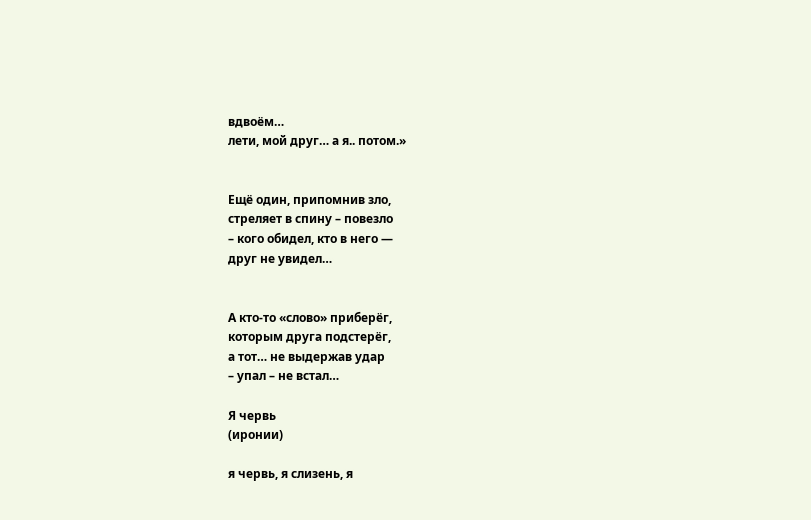вдвоём…
лети, мой друг… а я.. потом.»


Ещё один, припомнив зло,
стреляет в спину – повезло
– кого обидел, кто в него —
друг не увидел…


А кто-то «слово» приберёг,
которым друга подстерёг,
а тот… не выдержав удар
– упал – не встал…

Я червь
(иронии)

я червь, я слизень, я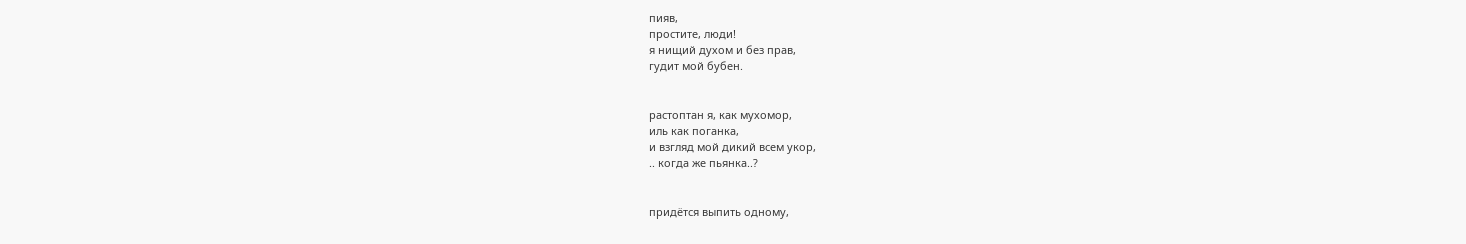пияв,
простите, люди!
я нищий духом и без прав,
гудит мой бубен.


растоптан я, как мухомор,
иль как поганка,
и взгляд мой дикий всем укор,
.. когда же пьянка..?


придётся выпить одному,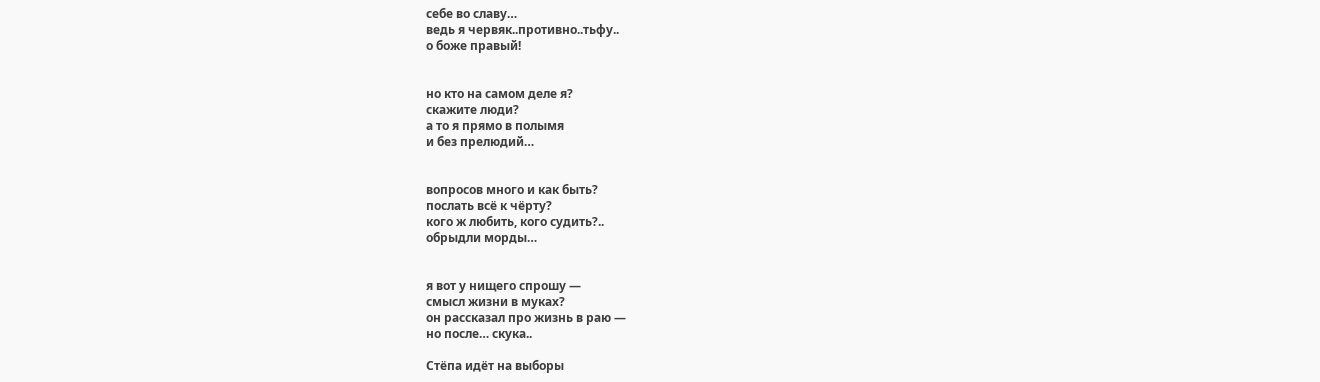себе во славу…
ведь я червяк..противно..тьфу..
о боже правый!


но кто на самом деле я?
скажите люди?
а то я прямо в полымя
и без прелюдий…


вопросов много и как быть?
послать всё к чёрту?
кого ж любить, кого судить?..
обрыдли морды…


я вот у нищего спрошу —
смысл жизни в муках?
он рассказал про жизнь в раю —
но после… скука..

Стёпа идёт на выборы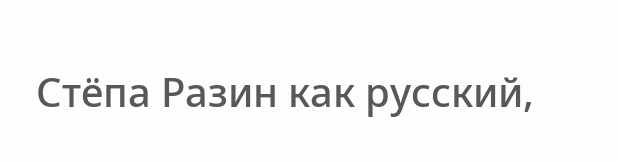Стёпа Разин как русский,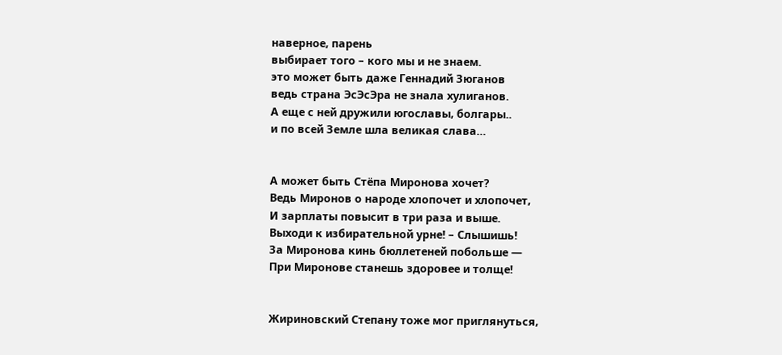наверное, парень
выбирает того – кого мы и не знаем.
это может быть даже Геннадий Зюганов
ведь страна ЭсЭсЭра не знала хулиганов.
А еще с ней дружили югославы, болгары..
и по всей Земле шла великая слава…


А может быть Стёпа Миронова хочет?
Ведь Миронов о народе хлопочет и хлопочет,
И зарплаты повысит в три раза и выше.
Выходи к избирательной урне! – Слышишь!
За Миронова кинь бюллетеней побольше —
При Миронове станешь здоровее и толще!


Жириновский Степану тоже мог приглянуться,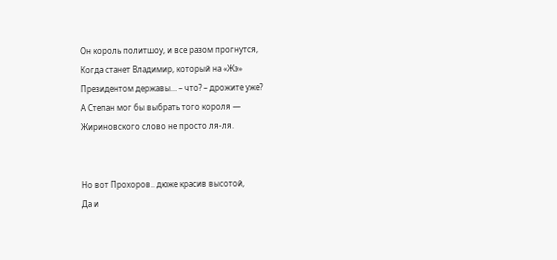Он король политшоу, и все разом прогнутся,
Когда станет Владимир, который на «Жэ»
Президентом державы… – что? – дрожите уже?
А Степан мог бы выбрать того короля —
Жириновского слово не просто ля-ля.


Но вот Прохоров.. дюже красив высотой,
Да и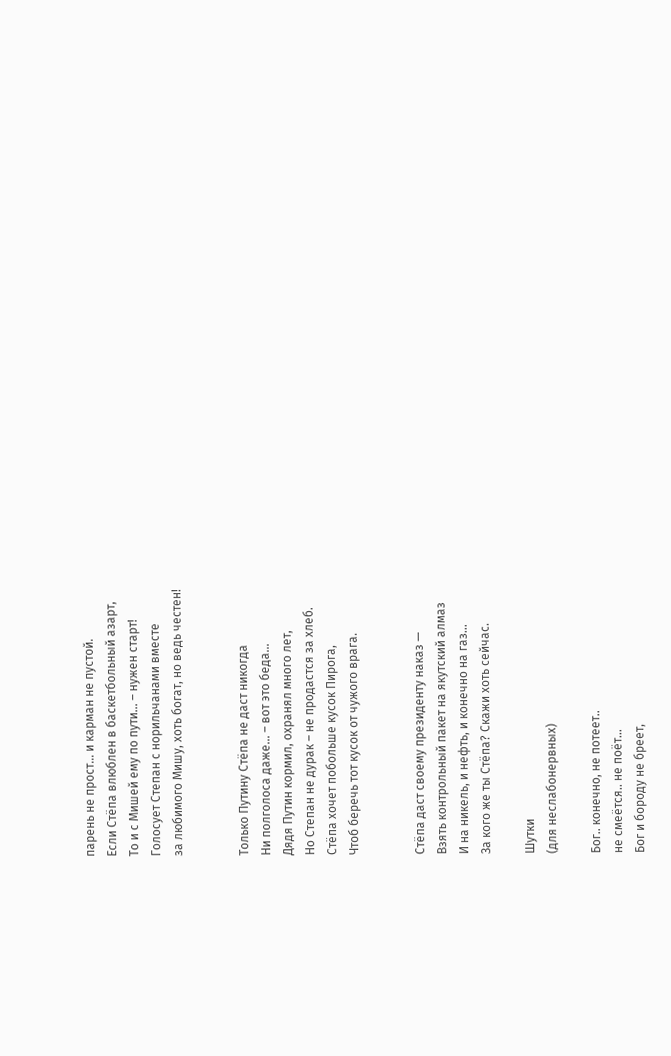парень не прост… и карман не пустой.
Если Стёпа влюблен в баскетбольный азарт,
То и с Мишей ему по пути… – нужен старт!
Голосует Степан с норильчанами вместе
за любимого Мишу, хоть богат, но ведь честен!


Только Путину Стёпа не даст никогда
Ни полголоса даже… – вот это беда…
Дядя Путин кормил, охранял много лет,
Но Степан не дурак – не продастся за хлеб.
Стёпа хочет побольше кусок Пирога,
Чтоб беречь тот кусок от чужого врага.


Стёпа даст своему президенту наказ —
Взять контрольный пакет на якутский алмаз
И на никель, и нефть, и конечно на газ…
За кого же ты Стёпа? Скажи хоть сейчас.

Шутки
(для неслабонервных)

Бог.. конечно, не потеет..
не смеётся.. не поёт…
Бог и бороду не бреет,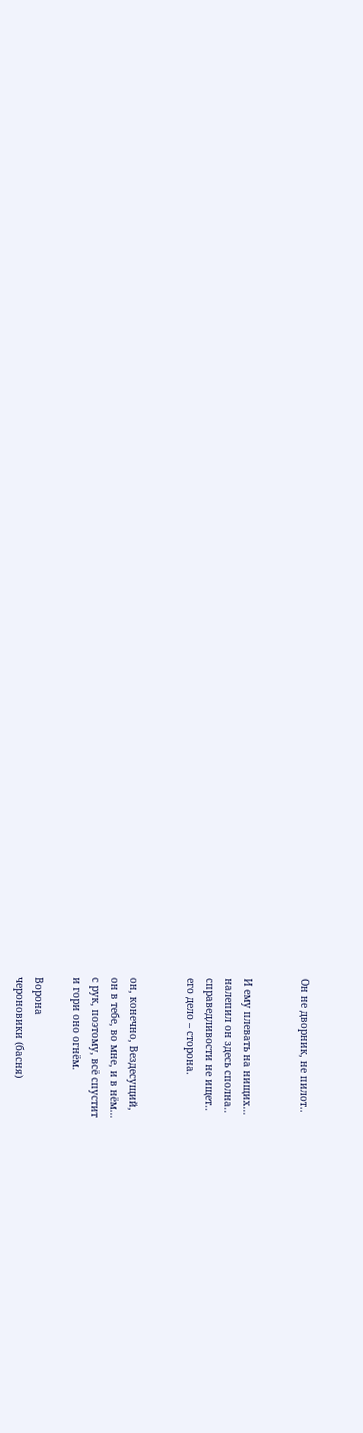Он не дворник, не пилот..


И ему плевать на нищих…
налепил он здесь сполна..
справедливости не ищет..
его дело – сторона.


он, конечно, Вездесущий,
он в тебе, во мне, и в нём…
с рук, поэтому, всё спустит
и гори оно огнём.

Ворона
чероновики (басня)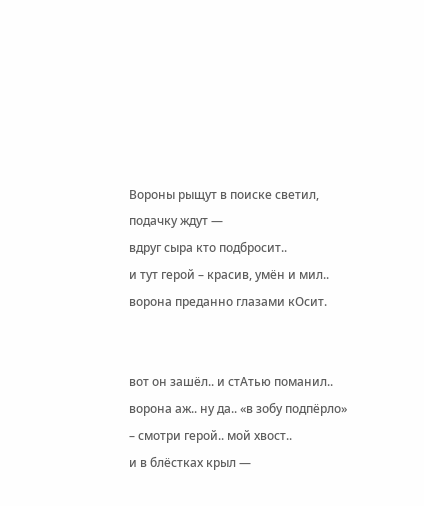Вороны рыщут в поиске светил,
подачку ждут —
вдруг сыра кто подбросит..
и тут герой – красив, умён и мил..
ворона преданно глазами кОсит.


вот он зашёл.. и стАтью поманил..
ворона аж.. ну да.. «в зобу подпёрло»
– смотри герой.. мой хвост..
и в блёстках крыл —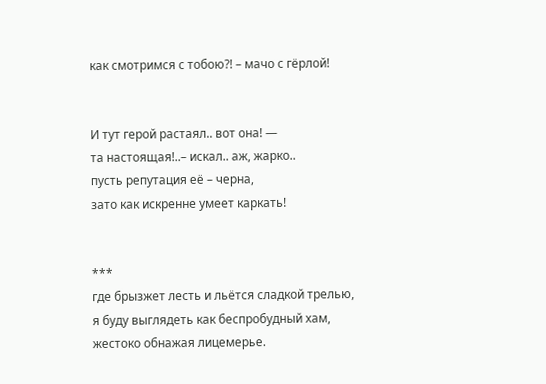как смотримся с тобою?! – мачо с гёрлой!


И тут герой растаял.. вот она! —
та настоящая!..– искал.. аж, жарко..
пусть репутация её – черна,
зато как искренне умеет каркать!


***
где брызжет лесть и льётся сладкой трелью,
я буду выглядеть как беспробудный хам,
жестоко обнажая лицемерье.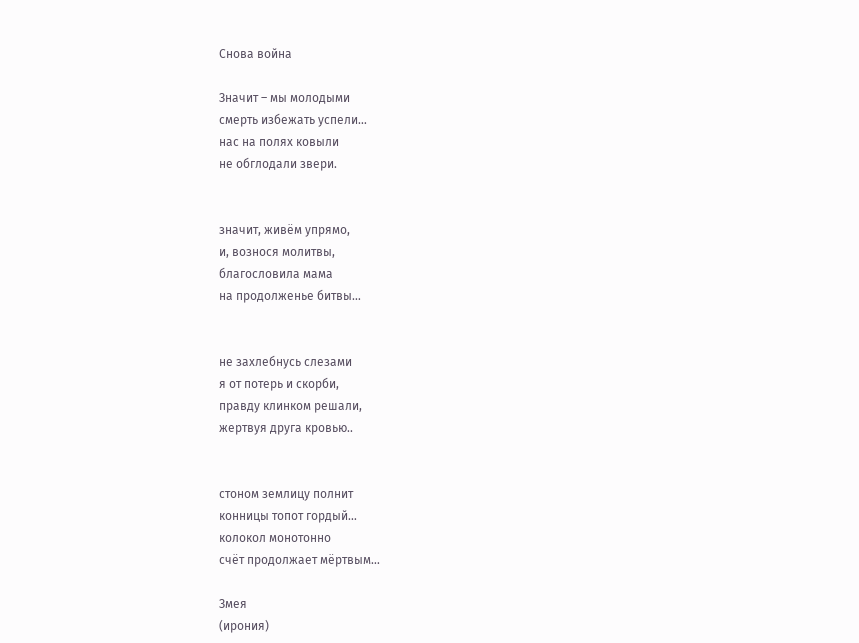Снова война

Значит – мы молодыми
смерть избежать успели…
нас на полях ковыли
не обглодали звери.


значит, живём упрямо,
и, вознося молитвы,
благословила мама
на продолженье битвы…


не захлебнусь слезами
я от потерь и скорби,
правду клинком решали,
жертвуя друга кровью..


стоном землицу полнит
конницы топот гордый…
колокол монотонно
счёт продолжает мёртвым…

Змея
(ирония)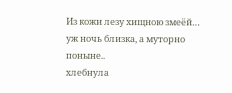Из кожи лезу хищною змеёй…
уж ночь близка, а муторно поныне..
хлебнула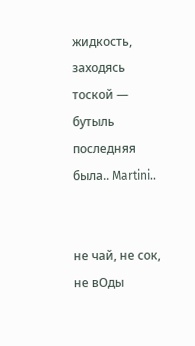жидкость, заходясь тоской —
бутыль последняя была.. Martini..


не чай, не сок, не вОды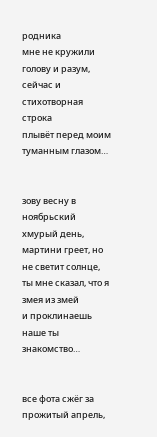родника
мне не кружили голову и разум,
сейчас и стихотворная строка
плывёт перед моим туманным глазом…


зову весну в ноябрьский хмурый день,
мартини греет, но не светит солнце,
ты мне сказал, что я змея из змей
и проклинаешь наше ты знакомство…


все фота сжёг за прожитый апрель,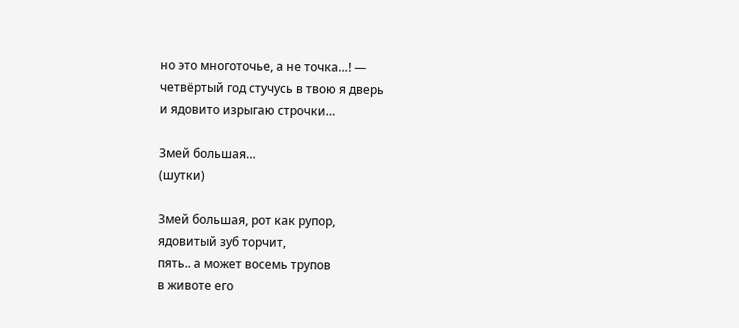но это многоточье, а не точка…! —
четвёртый год стучусь в твою я дверь
и ядовито изрыгаю строчки…

Змей большая…
(шутки)

Змей большая, рот как рупор,
ядовитый зуб торчит,
пять.. а может восемь трупов
в животе его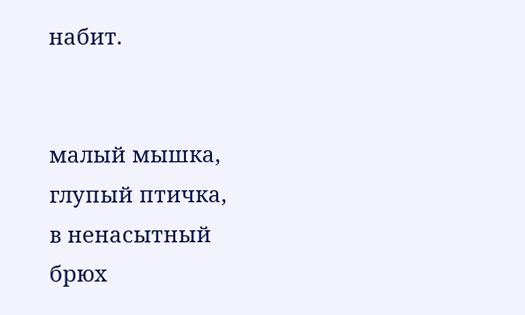набит.


малый мышка, глупый птичка,
в ненасытный брюх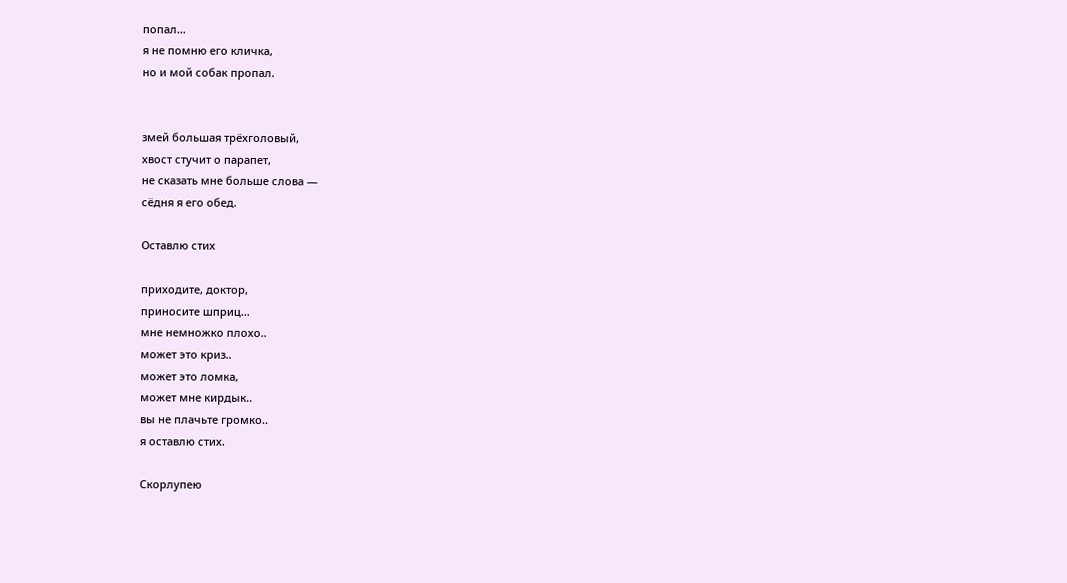попал…
я не помню его кличка,
но и мой собак пропал.


змей большая трёхголовый,
хвост стучит о парапет,
не сказать мне больше слова —
сёдня я его обед.

Оставлю стих

приходите, доктор,
приносите шприц…
мне немножко плохо..
может это криз..
может это ломка,
может мне кирдык..
вы не плачьте громко..
я оставлю стих.

Скорлупею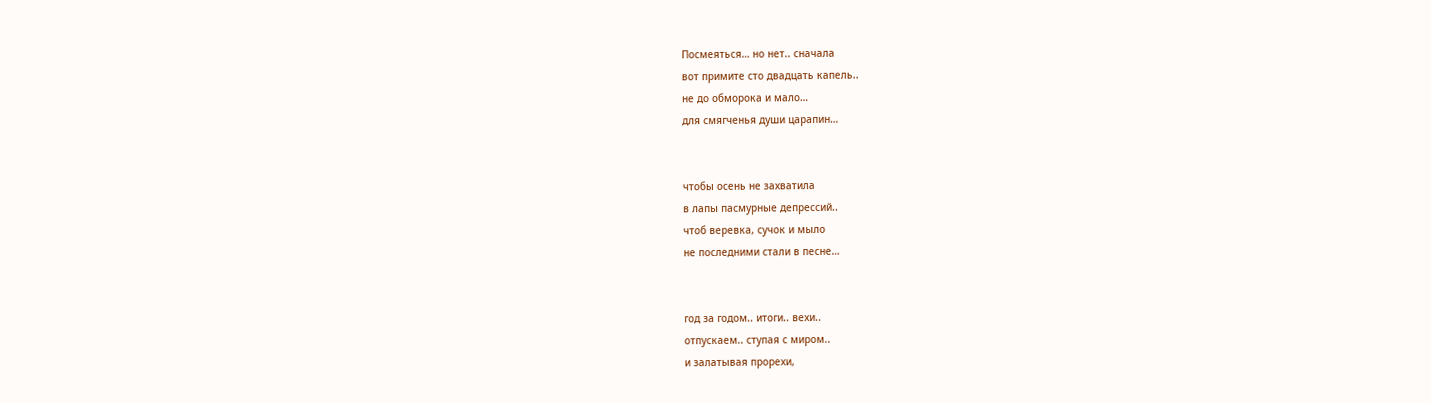Посмеяться… но нет.. сначала
вот примите сто двадцать капель..
не до обморока и мало…
для смягченья души царапин…


чтобы осень не захватила
в лапы пасмурные депрессий..
чтоб веревка, сучок и мыло
не последними стали в песне…


год за годом.. итоги.. вехи..
отпускаем.. ступая с миром..
и залатывая прорехи,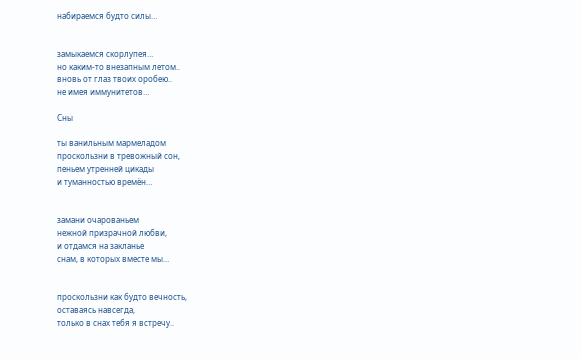набираемся будто силы…


замыкаемся скорлупея…
но каким-то внезапным летом..
вновь от глаз твоих оробею..
не имея иммунитетов…

Сны

ты ванильным мармеладом
проскользни в тревожный сон,
пеньем утренней цикады
и туманностью времён…


замани очарованьем
нежной призрачной любви,
и отдамся на закланье
снам, в которых вместе мы…


проскользни как будто вечность,
оставаясь навсегда,
только в снах тебя я встречу..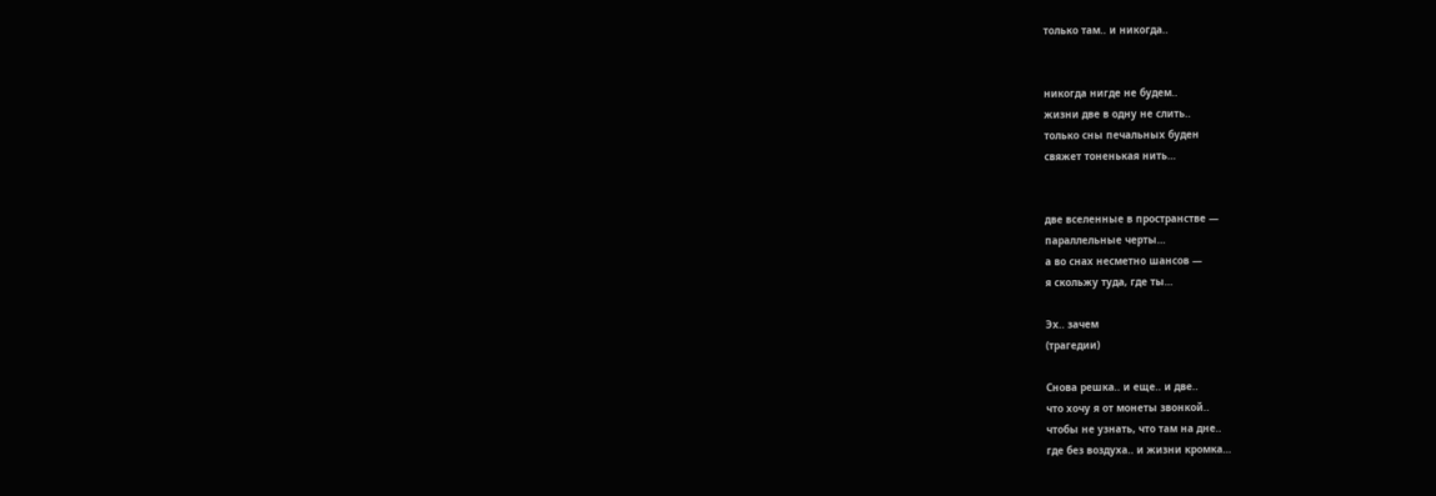только там.. и никогда..


никогда нигде не будем..
жизни две в одну не слить..
только сны печальных буден
свяжет тоненькая нить…


две вселенные в пространстве —
параллельные черты…
а во снах несметно шансов —
я скольжу туда, где ты…

Эх.. зачем
(трагедии)

Снова решка.. и еще.. и две..
что хочу я от монеты звонкой..
чтобы не узнать, что там на дне..
где без воздуха.. и жизни кромка…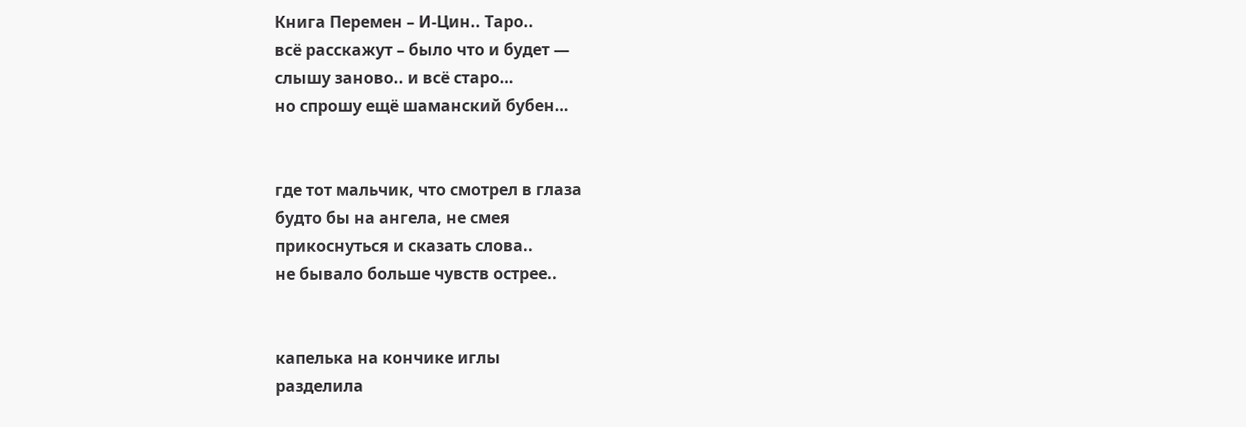Книга Перемен – И-Цин.. Таро..
всё расскажут – было что и будет —
слышу заново.. и всё старо…
но спрошу ещё шаманский бубен…


где тот мальчик, что смотрел в глаза
будто бы на ангела, не смея
прикоснуться и сказать слова..
не бывало больше чувств острее..


капелька на кончике иглы
разделила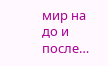мир на до и после…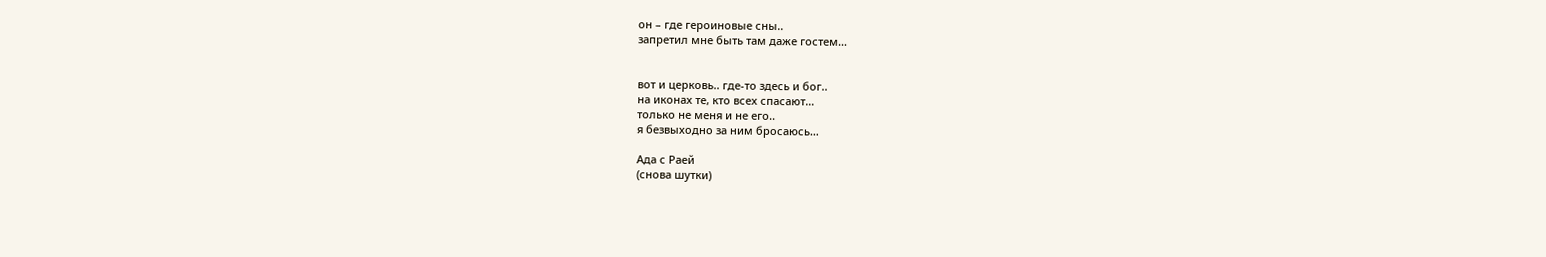он – где героиновые сны..
запретил мне быть там даже гостем…


вот и церковь.. где-то здесь и бог..
на иконах те, кто всех спасают…
только не меня и не его..
я безвыходно за ним бросаюсь…

Ада с Раей
(снова шутки)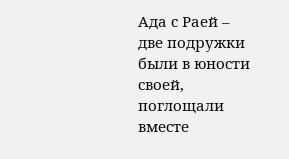Ада с Раей – две подружки
были в юности своей,
поглощали вместе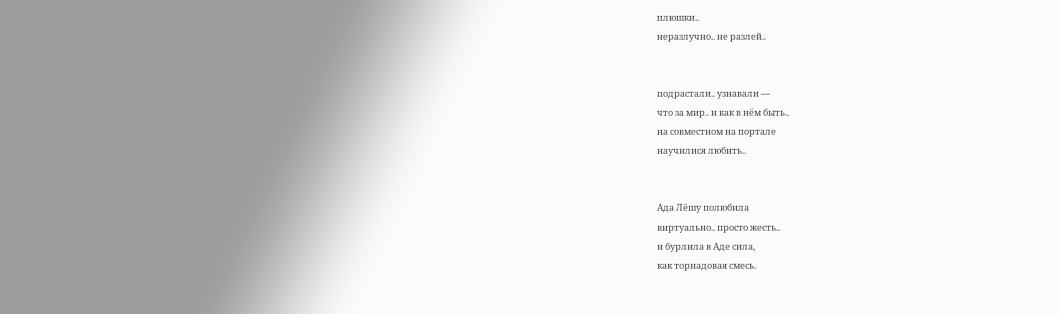плюшки..
неразлучно.. не разлей..


подрастали.. узнавали —
что за мир.. и как в нём быть..
на совместном на портале
научилися любить..


Ада Лёшу полюбила
виртуально.. просто жесть..
и бурлила в Аде сила,
как торнадовая смесь.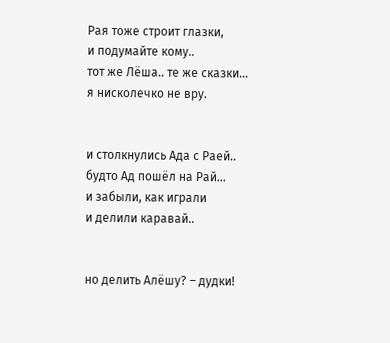Рая тоже строит глазки,
и подумайте кому..
тот же Лёша.. те же сказки…
я нисколечко не вру.


и столкнулись Ада с Раей..
будто Ад пошёл на Рай…
и забыли, как играли
и делили каравай..


но делить Алёшу? – дудки!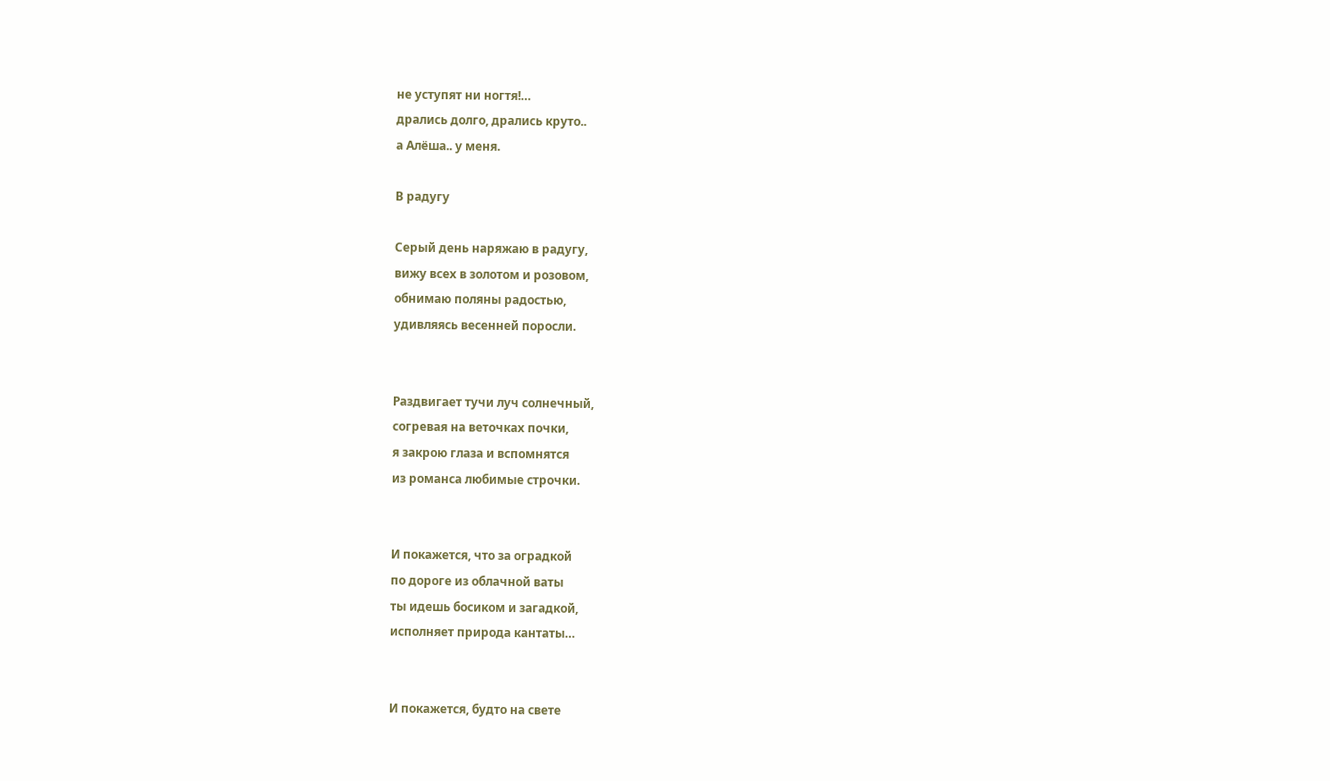не уступят ни ногтя!…
дрались долго, дрались круто..
а Алёша.. у меня.

В радугу

Серый день наряжаю в радугу,
вижу всех в золотом и розовом,
обнимаю поляны радостью,
удивляясь весенней поросли.


Раздвигает тучи луч солнечный,
согревая на веточках почки,
я закрою глаза и вспомнятся
из романса любимые строчки.


И покажется, что за оградкой
по дороге из облачной ваты
ты идешь босиком и загадкой,
исполняет природа кантаты…


И покажется, будто на свете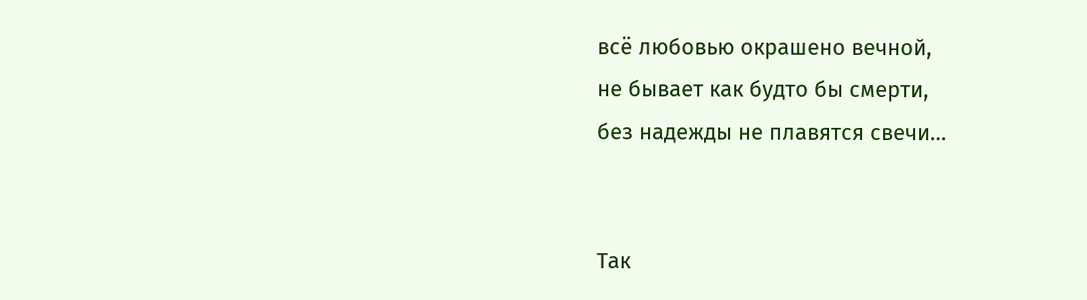всё любовью окрашено вечной,
не бывает как будто бы смерти,
без надежды не плавятся свечи…


Так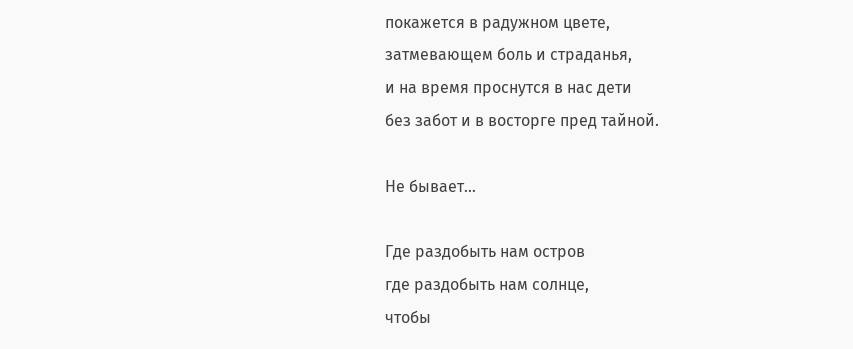покажется в радужном цвете,
затмевающем боль и страданья,
и на время проснутся в нас дети
без забот и в восторге пред тайной.

Не бывает…

Где раздобыть нам остров
где раздобыть нам солнце,
чтобы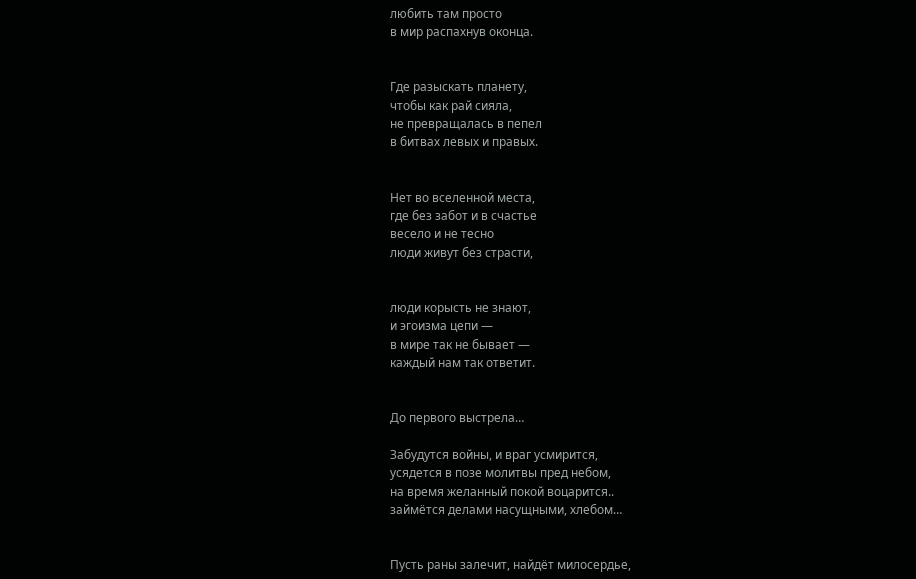любить там просто
в мир распахнув оконца.


Где разыскать планету,
чтобы как рай сияла,
не превращалась в пепел
в битвах левых и правых.


Нет во вселенной места,
где без забот и в счастье
весело и не тесно
люди живут без страсти,


люди корысть не знают,
и эгоизма цепи —
в мире так не бывает —
каждый нам так ответит.


До первого выстрела…

Забудутся войны, и враг усмирится,
усядется в позе молитвы пред небом,
на время желанный покой воцарится..
займётся делами насущными, хлебом…


Пусть раны залечит, найдёт милосердье,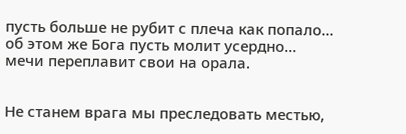пусть больше не рубит с плеча как попало…
об этом же Бога пусть молит усердно…
мечи переплавит свои на орала.


Не станем врага мы преследовать местью,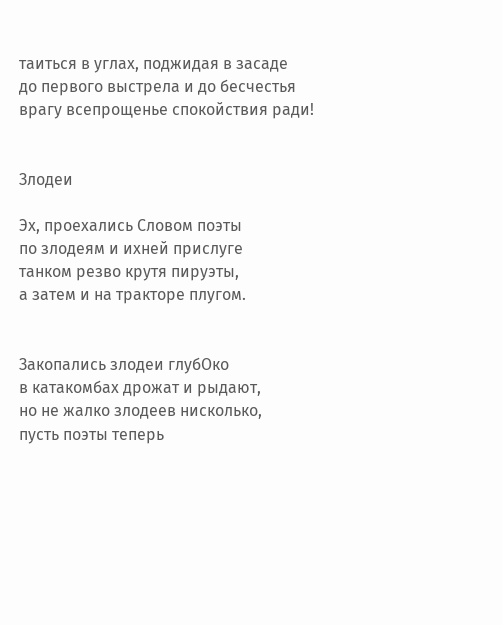таиться в углах, поджидая в засаде
до первого выстрела и до бесчестья
врагу всепрощенье спокойствия ради!


Злодеи

Эх, проехались Словом поэты
по злодеям и ихней прислуге
танком резво крутя пируэты,
а затем и на тракторе плугом.


Закопались злодеи глубОко
в катакомбах дрожат и рыдают,
но не жалко злодеев нисколько,
пусть поэты теперь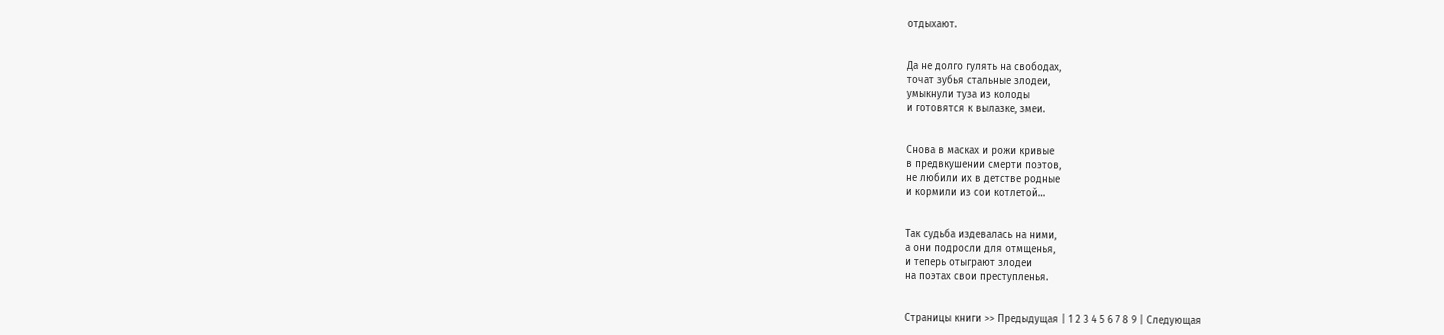отдыхают.


Да не долго гулять на свободах,
точат зубья стальные злодеи,
умыкнули туза из колоды
и готовятся к вылазке, змеи.


Снова в масках и рожи кривые
в предвкушении смерти поэтов,
не любили их в детстве родные
и кормили из сои котлетой…


Так судьба издевалась на ними,
а они подросли для отмщенья,
и теперь отыграют злодеи
на поэтах свои преступленья.


Страницы книги >> Предыдущая | 1 2 3 4 5 6 7 8 9 | Следующая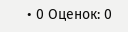• 0 Оценок: 0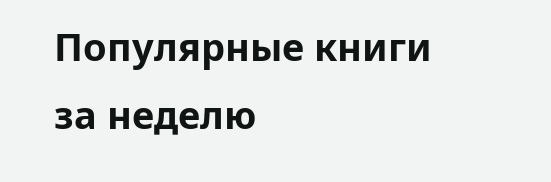Популярные книги за неделю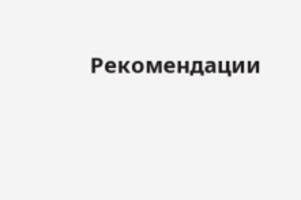Рекомендации